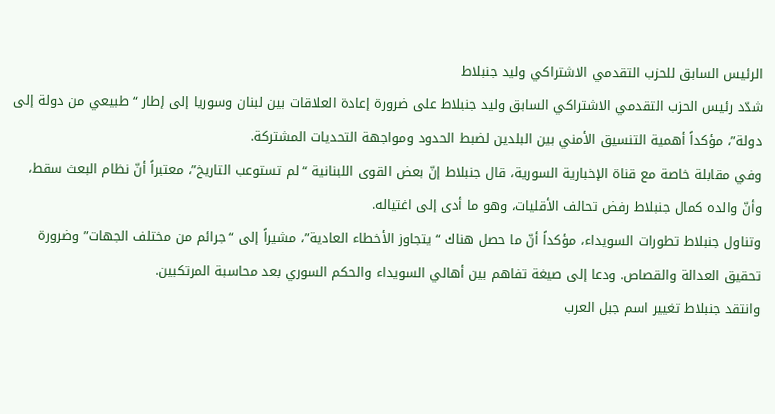الرئيس السابق للحزب التقدمي الاشتراكي وليد جنبلاط
شدّد رئيس الحزب التقدمي الاشتراكي السابق وليد جنبلاط على ضرورة إعادة العلاقات بين لبنان وسوريا إلى إطار “طبيعي من دولة إلى دولة”، مؤكداً أهمية التنسيق الأمني بين البلدين لضبط الحدود ومواجهة التحديات المشتركة.
وفي مقابلة خاصة مع قناة الإخبارية السورية، قال جنبلاط إنّ بعض القوى اللبنانية “لم تستوعب التاريخ”، معتبراً أنّ نظام البعث سقط، وأنّ والده كمال جنبلاط رفض تحالف الأقليات، وهو ما أدى إلى اغتياله.
وتناول جنبلاط تطورات السويداء، مؤكداً أنّ ما حصل هناك “يتجاوز الأخطاء العادية”، مشيراً إلى “جرائم من مختلف الجهات” وضرورة تحقيق العدالة والقصاص. ودعا إلى صيغة تفاهم بين أهالي السويداء والحكم السوري بعد محاسبة المرتكبين.
وانتقد جنبلاط تغيير اسم جبل العرب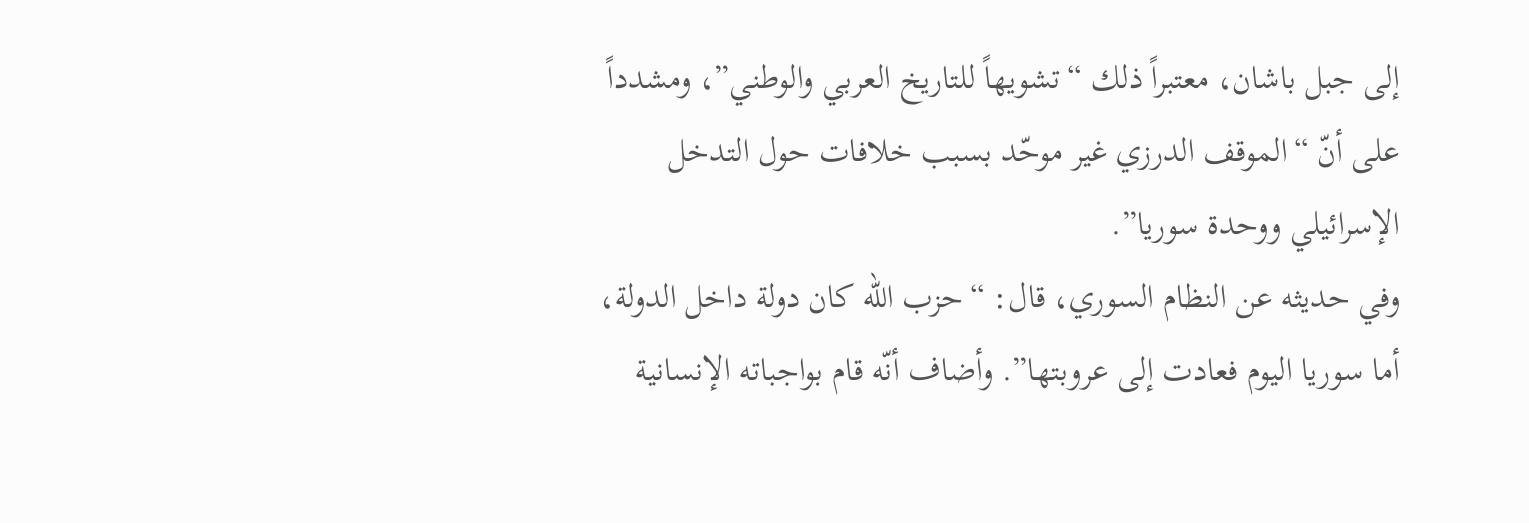إلى جبل باشان، معتبراً ذلك “تشويهاً للتاريخ العربي والوطني”، ومشدداً على أنّ “الموقف الدرزي غير موحّد بسبب خلافات حول التدخل الإسرائيلي ووحدة سوريا”.
وفي حديثه عن النظام السوري، قال: “حزب الله كان دولة داخل الدولة، أما سوريا اليوم فعادت إلى عروبتها”. وأضاف أنّه قام بواجباته الإنسانية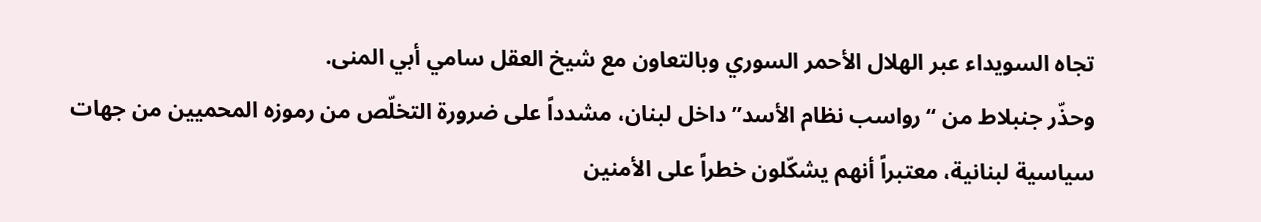تجاه السويداء عبر الهلال الأحمر السوري وبالتعاون مع شيخ العقل سامي أبي المنى.
وحذّر جنبلاط من “رواسب نظام الأسد” داخل لبنان، مشدداً على ضرورة التخلّص من رموزه المحميين من جهات سياسية لبنانية، معتبراً أنهم يشكّلون خطراً على الأمنين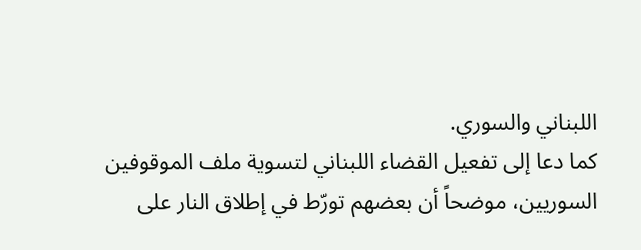اللبناني والسوري.
كما دعا إلى تفعيل القضاء اللبناني لتسوية ملف الموقوفين السوريين، موضحاً أن بعضهم تورّط في إطلاق النار على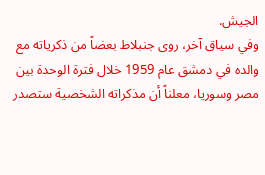الجيش.
وفي سياق آخر، روى جنبلاط بعضاً من ذكرياته مع والده في دمشق عام 1959 خلال فترة الوحدة بين مصر وسوريا، معلناً أن مذكراته الشخصية ستصدر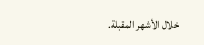خلال الأشهر المقبلة.